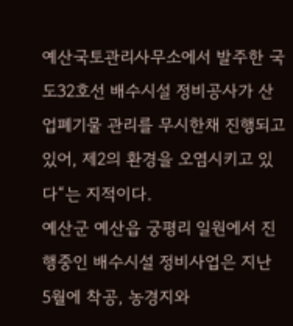예산국토관리사무소에서 발주한 국도32호선 배수시설 정비공사가 산업폐기물 관리를 무시한채 진행되고 있어, 제2의 환경을 오염시키고 있다“는 지적이다.
예산군 예산읍 궁평리 일원에서 진행중인 배수시설 정비사업은 지난 5월에 착공, 농경지와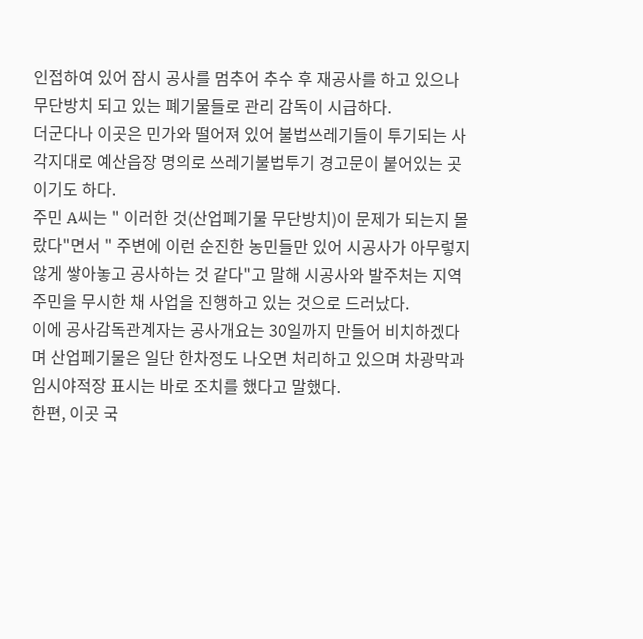인접하여 있어 잠시 공사를 멈추어 추수 후 재공사를 하고 있으나 무단방치 되고 있는 폐기물들로 관리 감독이 시급하다.
더군다나 이곳은 민가와 떨어져 있어 불법쓰레기들이 투기되는 사각지대로 예산읍장 명의로 쓰레기불법투기 경고문이 붙어있는 곳이기도 하다.
주민 A씨는 " 이러한 것(산업폐기물 무단방치)이 문제가 되는지 몰랐다"면서 " 주변에 이런 순진한 농민들만 있어 시공사가 아무렇지 않게 쌓아놓고 공사하는 것 같다"고 말해 시공사와 발주처는 지역주민을 무시한 채 사업을 진행하고 있는 것으로 드러났다.
이에 공사감독관계자는 공사개요는 30일까지 만들어 비치하겠다며 산업페기물은 일단 한차정도 나오면 처리하고 있으며 차광막과 임시야적장 표시는 바로 조치를 했다고 말했다.
한편, 이곳 국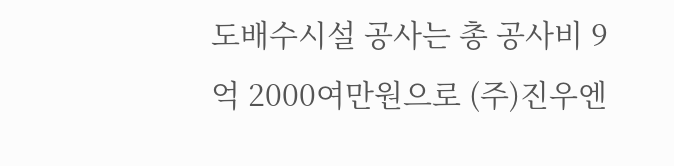도배수시설 공사는 총 공사비 9억 2000여만원으로 (주)진우엔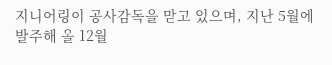지니어링이 공사감독을 맏고 있으며, 지난 5월에 발주해 올 12월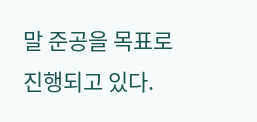말 준공을 목표로 진행되고 있다.